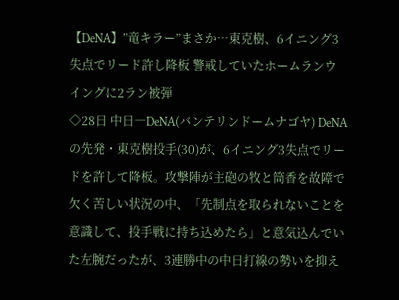【DeNA】”竜キラー”まさか…東克樹、6イニング3失点でリード許し降板 警戒していたホームランウイングに2ラン被弾
◇28日 中日―DeNA(バンテリンドームナゴヤ) DeNAの先発・東克樹投手(30)が、6イニング3失点でリードを許して降板。攻撃陣が主砲の牧と筒香を故障で欠く苦しい状況の中、「先制点を取られないことを意識して、投手戦に持ち込めたら」と意気込んでいた左腕だったが、3連勝中の中日打線の勢いを抑え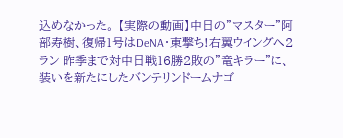込めなかった。 【実際の動画】中日の”マスター”阿部寿樹、復帰1号はDeNA・東撃ち!右翼ウイングへ2ラン 昨季まで対中日戦16勝2敗の”竜キラー”に、装いを新たにしたバンテリンドームナゴ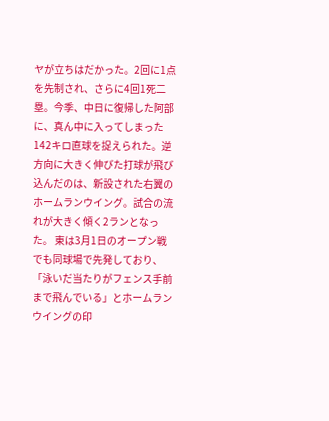ヤが立ちはだかった。2回に1点を先制され、さらに4回1死二塁。今季、中日に復帰した阿部に、真ん中に入ってしまった142キロ直球を捉えられた。逆方向に大きく伸びた打球が飛び込んだのは、新設された右翼のホームランウイング。試合の流れが大きく傾く2ランとなった。 東は3月1日のオープン戦でも同球場で先発しており、「泳いだ当たりがフェンス手前まで飛んでいる」とホームランウイングの印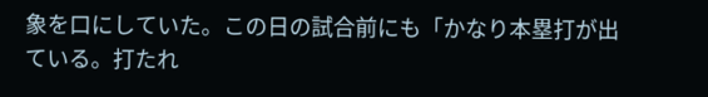象を口にしていた。この日の試合前にも「かなり本塁打が出ている。打たれ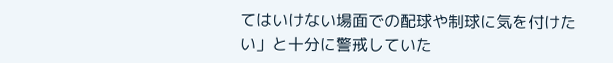てはいけない場面での配球や制球に気を付けたい」と十分に警戒していた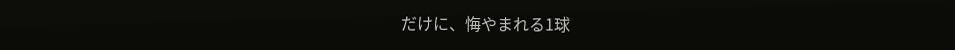だけに、悔やまれる1球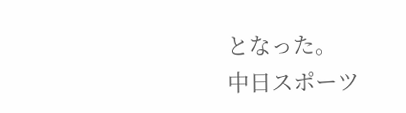となった。
中日スポーツ